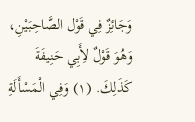وَجَائِزٌ فِي قَوْل الصَّاحِبَيْنِ، وَهُوَ قَوْلٌ لأَِبِي حَنِيفَةَ كَذَلِكَ. (١) وَفِي الْمَسْأَلَةِ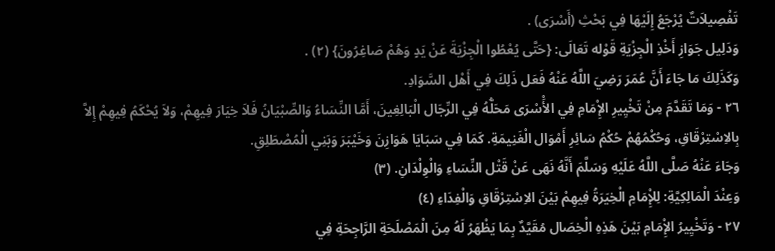تَفْصِيلاَتٌ يُرْجَعُ إِلَيْهَا فِي بَحْثِ (أَسْرَى) .
وَدَلِيل جَوَازِ أَخْذِ الْجِزْيَةِ قَوْله تَعَالَى: {حَتَّى يُعْطُوا الْجِزْيَةَ عَنْ يَدٍ وَهُمْ صَاغِرُونَ} (٢) .
وَكَذَلِكَ مَا جَاءَ أَنَّ عُمَرَ رَضِيَ اللَّهُ عَنْهُ فَعَل ذَلِكَ فِي أَهْل السَّوَادِ.
٢٦ - وَمَا تَقَدَّمَ مِنْ تَخْيِيرِ الإِْمَامِ فِي الأَْسْرَى مَحَلُّهُ فِي الرِّجَال الْبَالِغِينَ، أَمَّا النِّسَاءُ وَالصِّبْيَانُ فَلاَ خِيَارَ فِيهِمْ، وَلاَ يُحْكَمُ فِيهِمْ إِلاَّ بِالاِسْتِرْقَاقِ، وَحُكْمُهُمْ حُكْمُ سَائِرِ أَمْوَال الْغَنِيمَةِ. كَمَا فِي سَبَايَا هَوَازِنَ وَخَيْبَرَ وَبَنِي الْمُصْطَلِقِ.
وَجَاءَ عَنْهُ صَلَّى اللَّهُ عَلَيْهِ وَسَلَّمَ أَنَّهُ نَهَى عَنْ قَتْل النِّسَاءِ وَالْوِلْدَانِ. (٣)
وَعِنْدَ الْمَالِكِيَّةِ: لِلإِْمَامِ الْخِيَرَةُ فِيهِمْ بَيْنَ الاِسْتِرْقَاقِ وَالْفِدَاءِ (٤)
٢٧ - وَتَخْيِيرُ الإِْمَامِ بَيْنَ هَذِهِ الْخِصَال مُقَيَّدٌ بِمَا يَظْهَرُ لَهُ مِنَ الْمَصْلَحَةِ الرَّاجِحَةِ فِي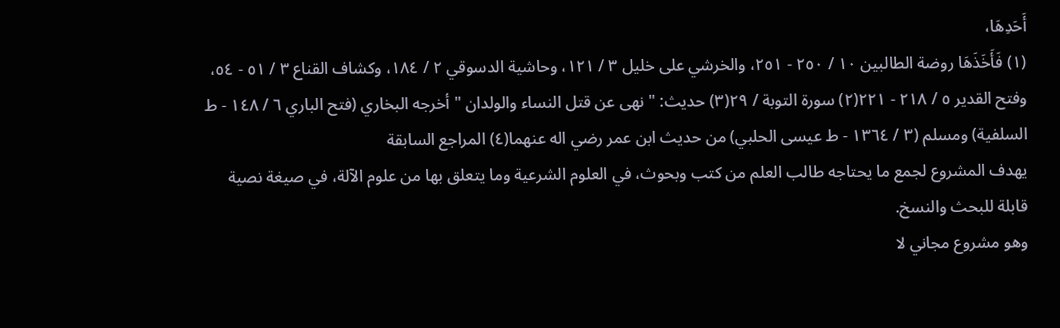أَحَدِهَا،
(١) فَأَخَذَهَا روضة الطالبين ١٠ / ٢٥٠ - ٢٥١، والخرشي على خليل ٣ / ١٢١، وحاشية الدسوقي ٢ / ١٨٤، وكشاف القناع ٣ / ٥١ - ٥٤، وفتح القدير ٥ / ٢١٨ - ٢٢١(٢) سورة التوبة / ٢٩(٣) حديث: " نهى عن قتل النساء والولدان " أخرجه البخاري (فتح الباري ٦ / ١٤٨ - ط السلفية) ومسلم (٣ / ١٣٦٤ - ط عيسى الحلبي) من حديث ابن عمر رضي اله عنهما(٤) المراجع السابقة
يهدف المشروع لجمع ما يحتاجه طالب العلم من كتب وبحوث، في العلوم الشرعية وما يتعلق بها من علوم الآلة، في صيغة نصية قابلة للبحث والنسخ.
وهو مشروع مجاني لا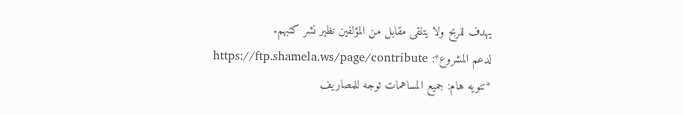يهدف للربح ولا يتلقى مقابل من المؤلفين نظير نشر كتبهم.
لدعم المشروع*: https://ftp.shamela.ws/page/contribute
*تنويه هام: جميع المساهمات توجه للمصاريف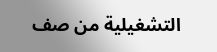التشغيلية من صف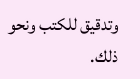وتدقيق للكتب ونحو ذلك.